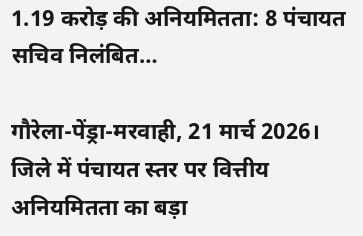1.19 करोड़ की अनियमितता: 8 पंचायत सचिव निलंबित…

गौरेला-पेंड्रा-मरवाही, 21 मार्च 2026। जिले में पंचायत स्तर पर वित्तीय अनियमितता का बड़ा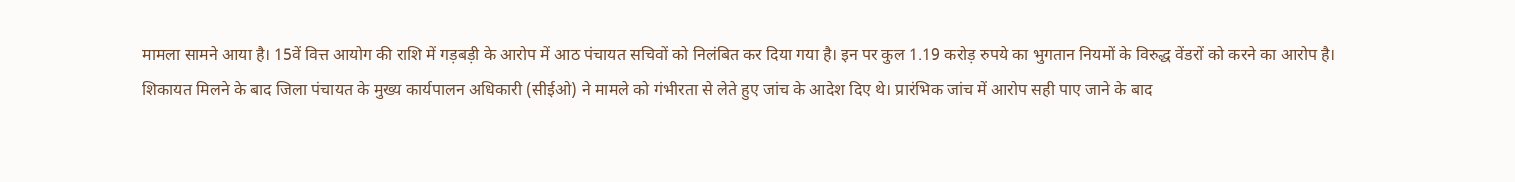मामला सामने आया है। 15वें वित्त आयोग की राशि में गड़बड़ी के आरोप में आठ पंचायत सचिवों को निलंबित कर दिया गया है। इन पर कुल 1.19 करोड़ रुपये का भुगतान नियमों के विरुद्ध वेंडरों को करने का आरोप है।
शिकायत मिलने के बाद जिला पंचायत के मुख्य कार्यपालन अधिकारी (सीईओ) ने मामले को गंभीरता से लेते हुए जांच के आदेश दिए थे। प्रारंभिक जांच में आरोप सही पाए जाने के बाद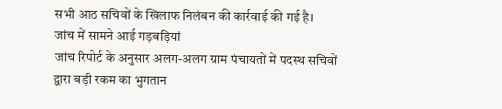सभी आठ सचिवों के खिलाफ निलंबन की कार्रवाई की गई है।
जांच में सामने आई गड़बड़ियां
जांच रिपोर्ट के अनुसार अलग-अलग ग्राम पंचायतों में पदस्थ सचिवों द्वारा बड़ी रकम का भुगतान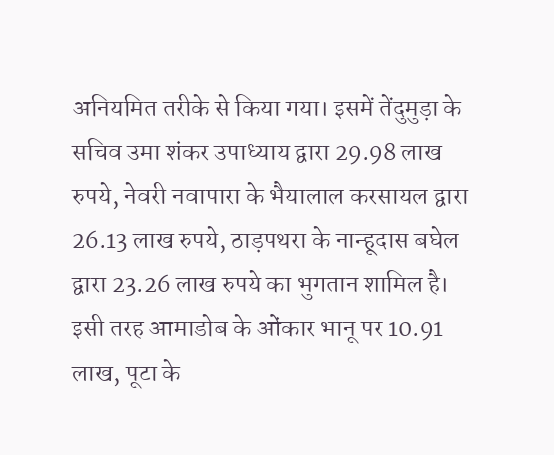अनियमित तरीके से किया गया। इसमें तेंदुमुड़ा के सचिव उमा शंकर उपाध्याय द्वारा 29.98 लाख रुपये, नेवरी नवापारा के भैयालाल करसायल द्वारा 26.13 लाख रुपये, ठाड़पथरा के नान्हूदास बघेल द्वारा 23.26 लाख रुपये का भुगतान शामिल है।
इसी तरह आमाडोब के ओंकार भानू पर 10.91 लाख, पूटा के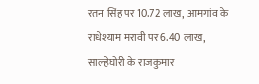रतन सिंह पर 10.72 लाख, आमगांव के राधेश्याम मरावी पर 6.40 लाख, साल्हेघोरी के राजकुमार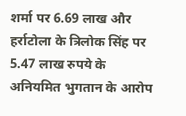शर्मा पर 6.69 लाख और हर्राटोला के त्रिलोक सिंह पर 5.47 लाख रुपये के अनियमित भुगतान के आरोप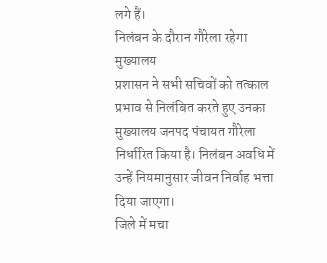लगे हैं।
निलंबन के दौरान गौरेला रहेगा मुख्यालय
प्रशासन ने सभी सचिवों को तत्काल प्रभाव से निलंबित करते हुए उनका मुख्यालय जनपद पंचायत गौरेला निर्धारित किया है। निलंबन अवधि में उन्हें नियमानुसार जीवन निर्वाह भत्ता दिया जाएगा।
जिले में मचा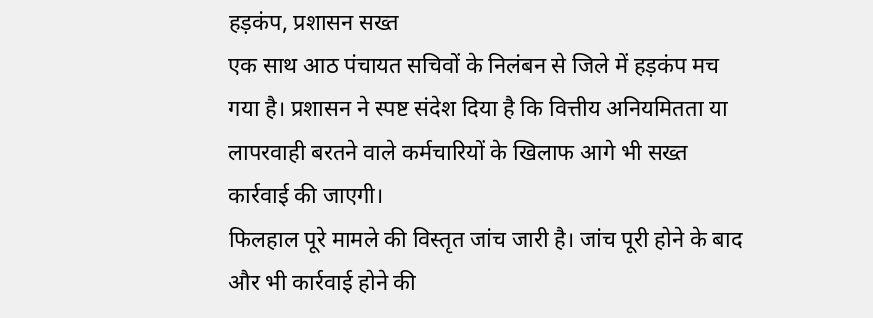हड़कंप, प्रशासन सख्त
एक साथ आठ पंचायत सचिवों के निलंबन से जिले में हड़कंप मच गया है। प्रशासन ने स्पष्ट संदेश दिया है कि वित्तीय अनियमितता या लापरवाही बरतने वाले कर्मचारियों के खिलाफ आगे भी सख्त कार्रवाई की जाएगी।
फिलहाल पूरे मामले की विस्तृत जांच जारी है। जांच पूरी होने के बाद और भी कार्रवाई होने की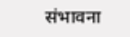संभावना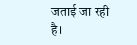जताई जा रही है।